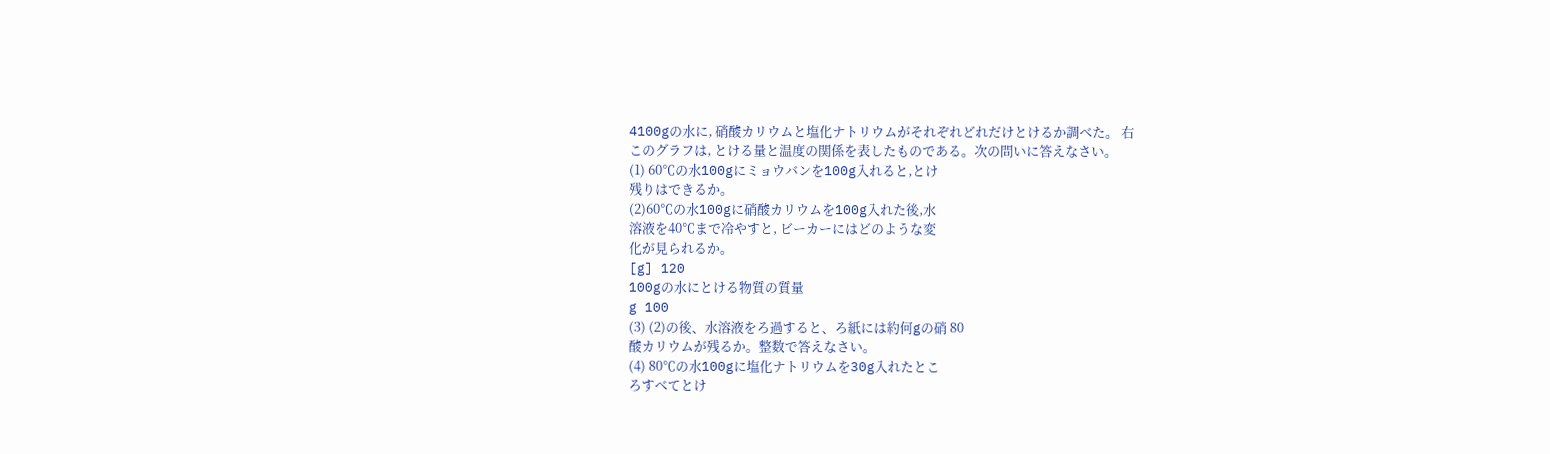4100gの水に, 硝酸カリウムと塩化ナトリウムがそれぞれどれだけとけるか調べた。 右
このグラフは, とける量と温度の関係を表したものである。次の問いに答えなさい。
(1) 60℃の水100gにミョウバンを100g入れると,とけ
残りはできるか。
(2)60℃の水100gに硝酸カリウムを100g入れた後,水
溶液を40℃まで冷やすと, ビーカーにはどのような変
化が見られるか。
[g] 120
100gの水にとける物質の質量
g 100
(3) (2)の後、水溶液をろ過すると、ろ紙には約何gの硝 80
酸カリウムが残るか。整数で答えなさい。
(4) 80℃の水100gに塩化ナトリウムを30g入れたとこ
ろすべてとけ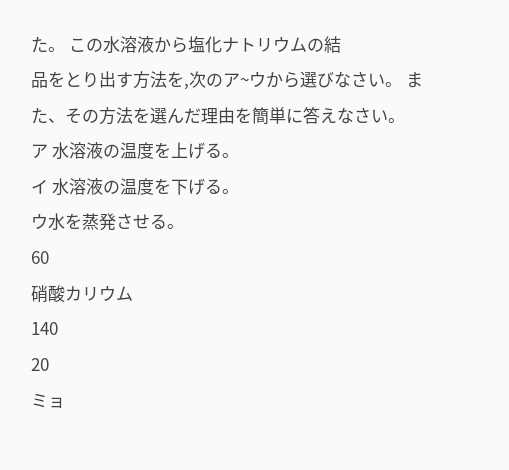た。 この水溶液から塩化ナトリウムの結
品をとり出す方法を,次のア~ウから選びなさい。 ま
た、その方法を選んだ理由を簡単に答えなさい。
ア 水溶液の温度を上げる。
イ 水溶液の温度を下げる。
ウ水を蒸発させる。
60
硝酸カリウム
140
20
ミョ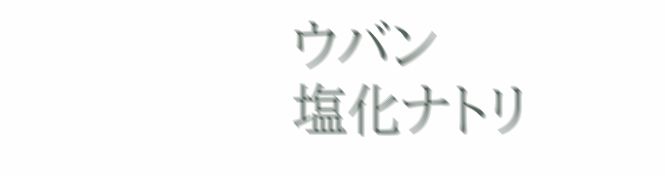ウバン
塩化ナトリ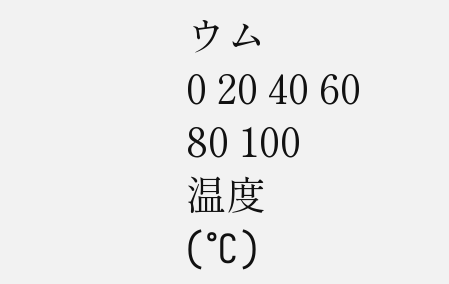ウム
0 20 40 60 80 100
温度
(°C)